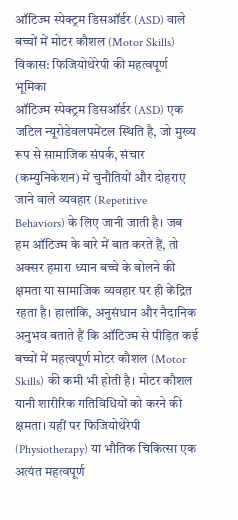ऑटिज्म स्पेक्ट्रम डिसऑर्डर (ASD) वाले बच्चों में मोटर कौशल (Motor Skills) विकास: फिजियोथेरेपी की महत्वपूर्ण भूमिका
ऑटिज्म स्पेक्ट्रम डिसऑर्डर (ASD) एक जटिल न्यूरोडेवलपमेंटल स्थिति है, जो मुख्य रूप से सामाजिक संपर्क, संचार (कम्युनिकेशन) में चुनौतियों और दोहराए जाने वाले व्यवहार (Repetitive Behaviors) के लिए जानी जाती है। जब हम ऑटिज्म के बारे में बात करते हैं, तो अक्सर हमारा ध्यान बच्चे के बोलने की क्षमता या सामाजिक व्यवहार पर ही केंद्रित रहता है। हालांकि, अनुसंधान और नैदानिक अनुभव बताते हैं कि ऑटिज्म से पीड़ित कई बच्चों में महत्वपूर्ण मोटर कौशल (Motor Skills) की कमी भी होती है। मोटर कौशल यानी शारीरिक गतिविधियों को करने की क्षमता। यहीं पर फिजियोथेरेपी (Physiotherapy) या भौतिक चिकित्सा एक अत्यंत महत्वपूर्ण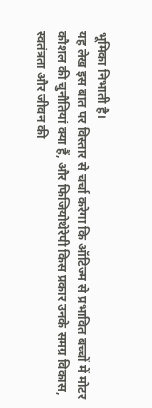भूमिका निभाती है।
यह लेख इस बात पर विस्तार से चर्चा करेगा कि ऑटिज्म से प्रभावित बच्चों में मोटर कौशल की चुनौतियां क्या हैं, और फिजियोथेरेपी किस प्रकार उनके समग्र विकास, स्वतंत्रता और जीवन की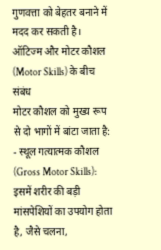गुणवत्ता को बेहतर बनाने में मदद कर सकती है।
ऑटिज्म और मोटर कौशल (Motor Skills) के बीच संबंध
मोटर कौशल को मुख्य रूप से दो भागों में बांटा जाता है:
- स्थूल गत्यात्मक कौशल (Gross Motor Skills): इसमें शरीर की बड़ी मांसपेशियों का उपयोग होता है, जैसे चलना,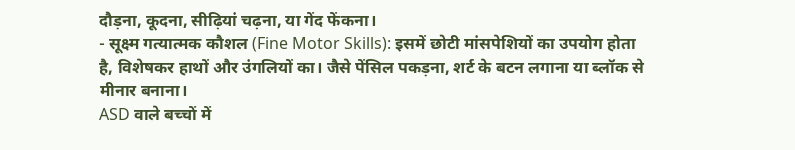दौड़ना, कूदना, सीढ़ियां चढ़ना, या गेंद फेंकना।
- सूक्ष्म गत्यात्मक कौशल (Fine Motor Skills): इसमें छोटी मांसपेशियों का उपयोग होता है, विशेषकर हाथों और उंगलियों का। जैसे पेंसिल पकड़ना, शर्ट के बटन लगाना या ब्लॉक से मीनार बनाना।
ASD वाले बच्चों में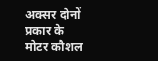अक्सर दोनों प्रकार के मोटर कौशल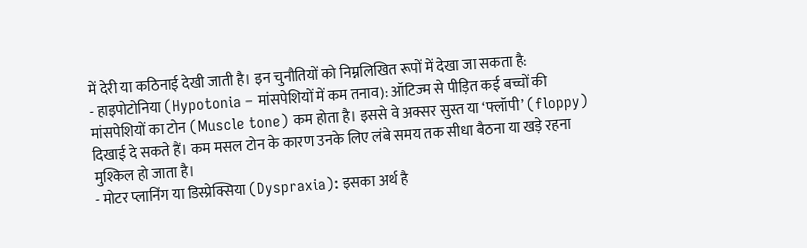में देरी या कठिनाई देखी जाती है। इन चुनौतियों को निम्नलिखित रूपों में देखा जा सकता है:
- हाइपोटोनिया (Hypotonia – मांसपेशियों में कम तनाव): ऑटिज्म से पीड़ित कई बच्चों की मांसपेशियों का टोन (Muscle tone) कम होता है। इससे वे अक्सर सुस्त या ‘फ्लॉपी’ (floppy) दिखाई दे सकते हैं। कम मसल टोन के कारण उनके लिए लंबे समय तक सीधा बैठना या खड़े रहना मुश्किल हो जाता है।
- मोटर प्लानिंग या डिस्प्रेक्सिया (Dyspraxia): इसका अर्थ है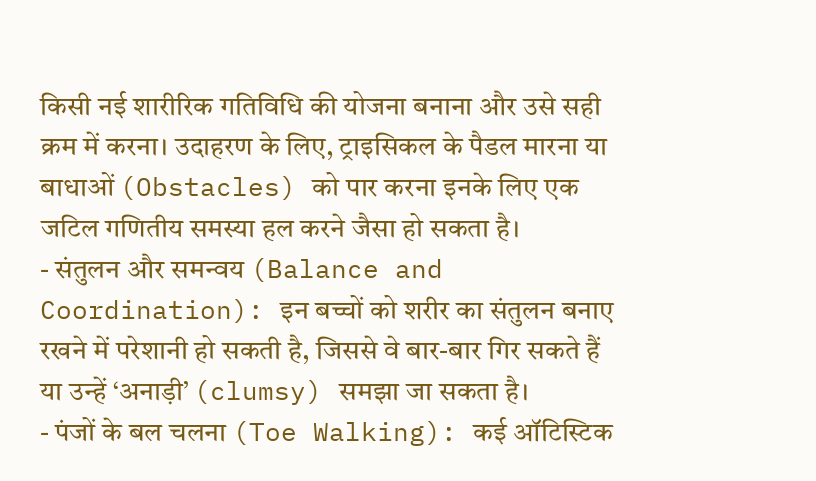किसी नई शारीरिक गतिविधि की योजना बनाना और उसे सही क्रम में करना। उदाहरण के लिए, ट्राइसिकल के पैडल मारना या बाधाओं (Obstacles) को पार करना इनके लिए एक जटिल गणितीय समस्या हल करने जैसा हो सकता है।
- संतुलन और समन्वय (Balance and Coordination): इन बच्चों को शरीर का संतुलन बनाए रखने में परेशानी हो सकती है, जिससे वे बार-बार गिर सकते हैं या उन्हें ‘अनाड़ी’ (clumsy) समझा जा सकता है।
- पंजों के बल चलना (Toe Walking): कई ऑटिस्टिक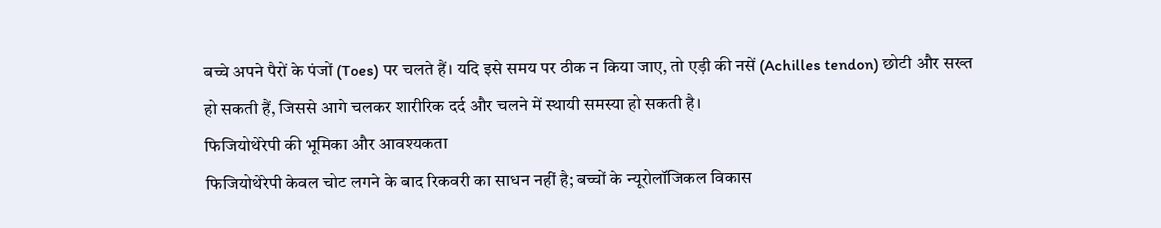बच्चे अपने पैरों के पंजों (Toes) पर चलते हैं। यदि इसे समय पर ठीक न किया जाए, तो एड़ी की नसें (Achilles tendon) छोटी और सख्त हो सकती हैं, जिससे आगे चलकर शारीरिक दर्द और चलने में स्थायी समस्या हो सकती है।
फिजियोथेरेपी की भूमिका और आवश्यकता
फिजियोथेरेपी केवल चोट लगने के बाद रिकवरी का साधन नहीं है; बच्चों के न्यूरोलॉजिकल विकास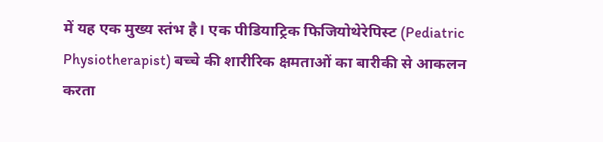में यह एक मुख्य स्तंभ है। एक पीडियाट्रिक फिजियोथेरेपिस्ट (Pediatric Physiotherapist) बच्चे की शारीरिक क्षमताओं का बारीकी से आकलन करता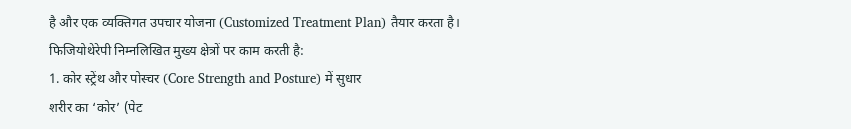है और एक व्यक्तिगत उपचार योजना (Customized Treatment Plan) तैयार करता है।
फिजियोथेरेपी निम्नलिखित मुख्य क्षेत्रों पर काम करती है:
1. कोर स्ट्रेंथ और पोस्चर (Core Strength and Posture) में सुधार
शरीर का ‘कोर’ (पेट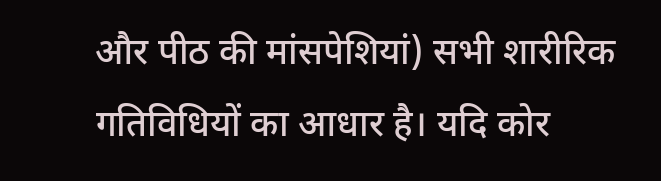और पीठ की मांसपेशियां) सभी शारीरिक गतिविधियों का आधार है। यदि कोर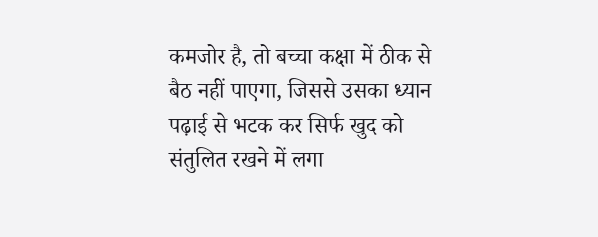कमजोर है, तो बच्चा कक्षा में ठीक से बैठ नहीं पाएगा, जिससे उसका ध्यान पढ़ाई से भटक कर सिर्फ खुद को संतुलित रखने में लगा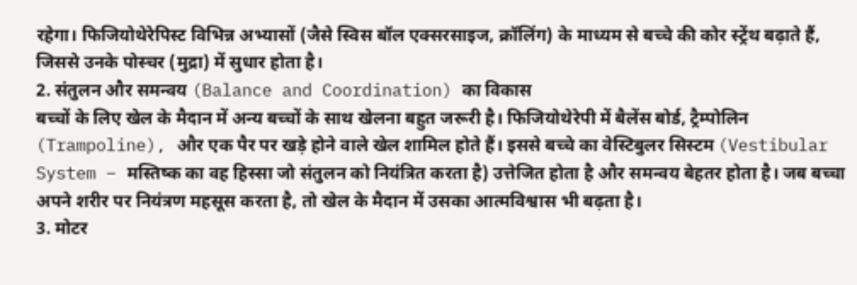रहेगा। फिजियोथेरेपिस्ट विभिन्न अभ्यासों (जैसे स्विस बॉल एक्सरसाइज, क्रॉलिंग) के माध्यम से बच्चे की कोर स्ट्रेंथ बढ़ाते हैं, जिससे उनके पोस्चर (मुद्रा) में सुधार होता है।
2. संतुलन और समन्वय (Balance and Coordination) का विकास
बच्चों के लिए खेल के मैदान में अन्य बच्चों के साथ खेलना बहुत जरूरी है। फिजियोथेरेपी में बैलेंस बोर्ड, ट्रैम्पोलिन (Trampoline), और एक पैर पर खड़े होने वाले खेल शामिल होते हैं। इससे बच्चे का वेस्टिबुलर सिस्टम (Vestibular System – मस्तिष्क का वह हिस्सा जो संतुलन को नियंत्रित करता है) उत्तेजित होता है और समन्वय बेहतर होता है। जब बच्चा अपने शरीर पर नियंत्रण महसूस करता है, तो खेल के मैदान में उसका आत्मविश्वास भी बढ़ता है।
3. मोटर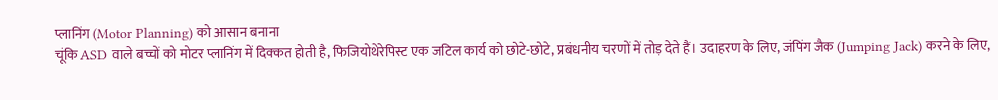प्लानिंग (Motor Planning) को आसान बनाना
चूंकि ASD वाले बच्चों को मोटर प्लानिंग में दिक्कत होती है, फिजियोथेरेपिस्ट एक जटिल कार्य को छोटे-छोटे, प्रबंधनीय चरणों में तोड़ देते हैं। उदाहरण के लिए, जंपिंग जैक (Jumping Jack) करने के लिए,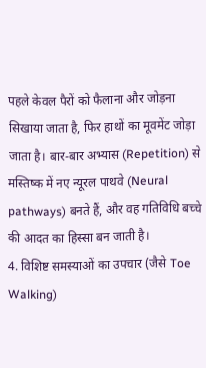पहले केवल पैरों को फैलाना और जोड़ना सिखाया जाता है, फिर हाथों का मूवमेंट जोड़ा जाता है। बार-बार अभ्यास (Repetition) से मस्तिष्क में नए न्यूरल पाथवे (Neural pathways) बनते हैं, और वह गतिविधि बच्चे की आदत का हिस्सा बन जाती है।
4. विशिष्ट समस्याओं का उपचार (जैसे Toe Walking)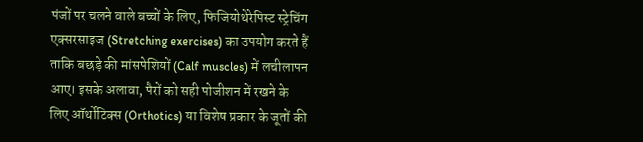पंजों पर चलने वाले बच्चों के लिए, फिजियोथेरेपिस्ट स्ट्रेचिंग एक्सरसाइज (Stretching exercises) का उपयोग करते हैं ताकि बछड़े की मांसपेशियों (Calf muscles) में लचीलापन आए। इसके अलावा, पैरों को सही पोजीशन में रखने के लिए ऑर्थोटिक्स (Orthotics) या विशेष प्रकार के जूतों की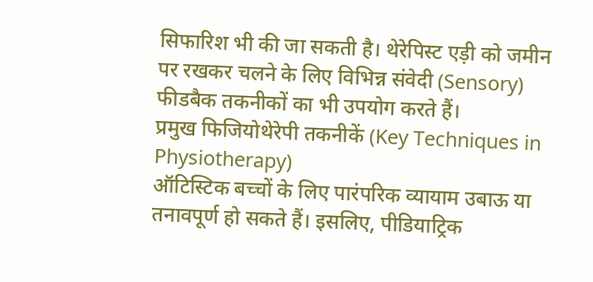सिफारिश भी की जा सकती है। थेरेपिस्ट एड़ी को जमीन पर रखकर चलने के लिए विभिन्न संवेदी (Sensory) फीडबैक तकनीकों का भी उपयोग करते हैं।
प्रमुख फिजियोथेरेपी तकनीकें (Key Techniques in Physiotherapy)
ऑटिस्टिक बच्चों के लिए पारंपरिक व्यायाम उबाऊ या तनावपूर्ण हो सकते हैं। इसलिए, पीडियाट्रिक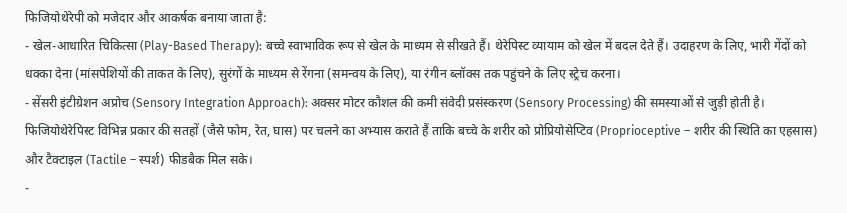फिजियोथेरेपी को मजेदार और आकर्षक बनाया जाता है:
- खेल-आधारित चिकित्सा (Play-Based Therapy): बच्चे स्वाभाविक रूप से खेल के माध्यम से सीखते हैं। थेरेपिस्ट व्यायाम को खेल में बदल देते हैं। उदाहरण के लिए, भारी गेंदों को धक्का देना (मांसपेशियों की ताकत के लिए), सुरंगों के माध्यम से रेंगना (समन्वय के लिए), या रंगीन ब्लॉक्स तक पहुंचने के लिए स्ट्रेच करना।
- सेंसरी इंटीग्रेशन अप्रोच (Sensory Integration Approach): अक्सर मोटर कौशल की कमी संवेदी प्रसंस्करण (Sensory Processing) की समस्याओं से जुड़ी होती है। फिजियोथेरेपिस्ट विभिन्न प्रकार की सतहों (जैसे फोम, रेत, घास) पर चलने का अभ्यास कराते हैं ताकि बच्चे के शरीर को प्रोप्रियोसेप्टिव (Proprioceptive – शरीर की स्थिति का एहसास) और टैक्टाइल (Tactile – स्पर्श) फीडबैक मिल सके।
-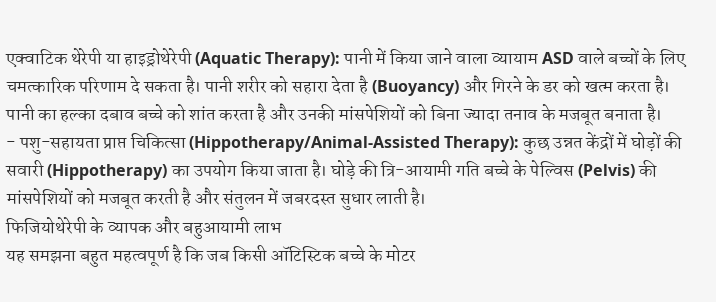एक्वाटिक थेरेपी या हाइड्रोथेरेपी (Aquatic Therapy): पानी में किया जाने वाला व्यायाम ASD वाले बच्चों के लिए चमत्कारिक परिणाम दे सकता है। पानी शरीर को सहारा देता है (Buoyancy) और गिरने के डर को खत्म करता है। पानी का हल्का दबाव बच्चे को शांत करता है और उनकी मांसपेशियों को बिना ज्यादा तनाव के मजबूत बनाता है।
- पशु-सहायता प्राप्त चिकित्सा (Hippotherapy/Animal-Assisted Therapy): कुछ उन्नत केंद्रों में घोड़ों की सवारी (Hippotherapy) का उपयोग किया जाता है। घोड़े की त्रि-आयामी गति बच्चे के पेल्विस (Pelvis) की मांसपेशियों को मजबूत करती है और संतुलन में जबरदस्त सुधार लाती है।
फिजियोथेरेपी के व्यापक और बहुआयामी लाभ
यह समझना बहुत महत्वपूर्ण है कि जब किसी ऑटिस्टिक बच्चे के मोटर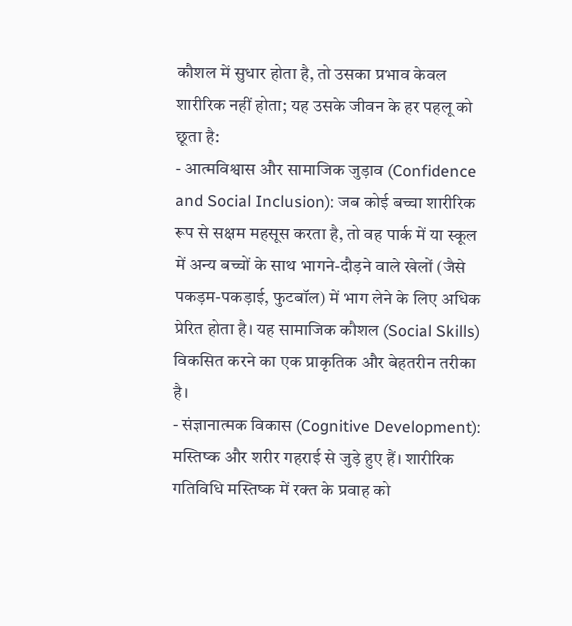कौशल में सुधार होता है, तो उसका प्रभाव केवल शारीरिक नहीं होता; यह उसके जीवन के हर पहलू को छूता है:
- आत्मविश्वास और सामाजिक जुड़ाव (Confidence and Social Inclusion): जब कोई बच्चा शारीरिक रूप से सक्षम महसूस करता है, तो वह पार्क में या स्कूल में अन्य बच्चों के साथ भागने-दौड़ने वाले खेलों (जैसे पकड़म-पकड़ाई, फुटबॉल) में भाग लेने के लिए अधिक प्रेरित होता है। यह सामाजिक कौशल (Social Skills) विकसित करने का एक प्राकृतिक और बेहतरीन तरीका है।
- संज्ञानात्मक विकास (Cognitive Development): मस्तिष्क और शरीर गहराई से जुड़े हुए हैं। शारीरिक गतिविधि मस्तिष्क में रक्त के प्रवाह को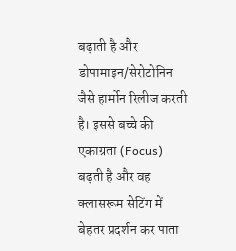बढ़ाती है और डोपामाइन/सेरोटोनिन जैसे हार्मोन रिलीज करती है। इससे बच्चे की एकाग्रता (Focus) बढ़ती है और वह क्लासरूम सेटिंग में बेहतर प्रदर्शन कर पाता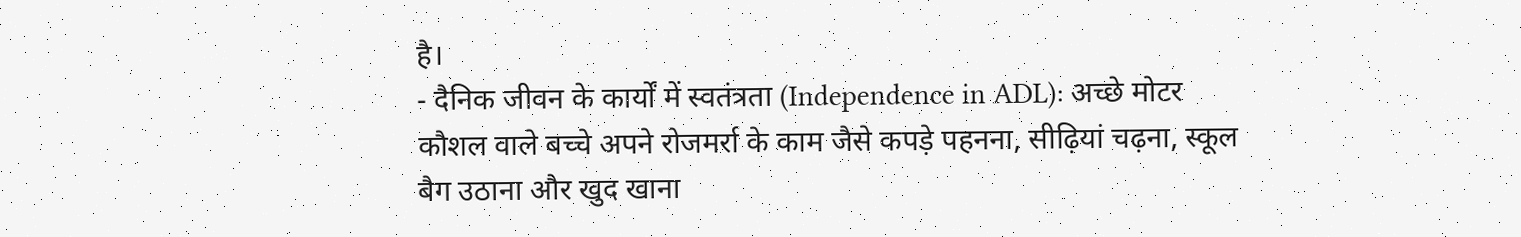है।
- दैनिक जीवन के कार्यों में स्वतंत्रता (Independence in ADL): अच्छे मोटर कौशल वाले बच्चे अपने रोजमर्रा के काम जैसे कपड़े पहनना, सीढ़ियां चढ़ना, स्कूल बैग उठाना और खुद खाना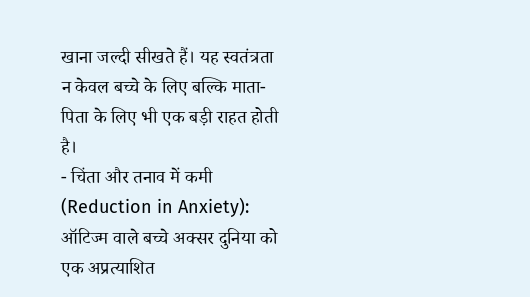खाना जल्दी सीखते हैं। यह स्वतंत्रता न केवल बच्चे के लिए बल्कि माता-पिता के लिए भी एक बड़ी राहत होती है।
- चिंता और तनाव में कमी (Reduction in Anxiety): ऑटिज्म वाले बच्चे अक्सर दुनिया को एक अप्रत्याशित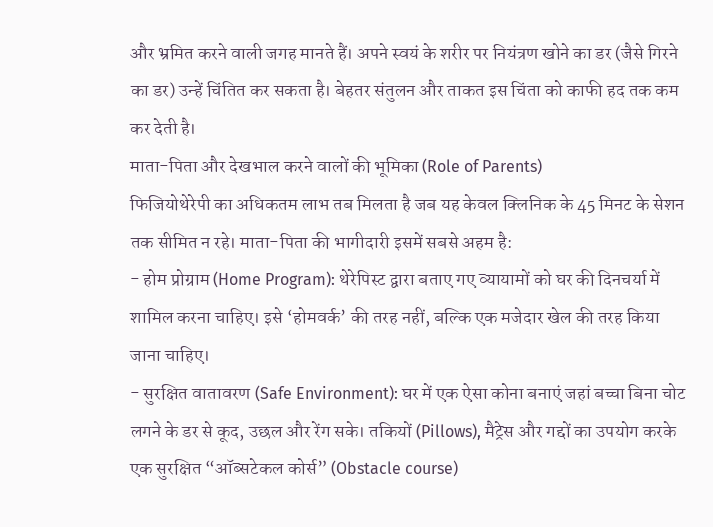और भ्रमित करने वाली जगह मानते हैं। अपने स्वयं के शरीर पर नियंत्रण खोने का डर (जैसे गिरने का डर) उन्हें चिंतित कर सकता है। बेहतर संतुलन और ताकत इस चिंता को काफी हद तक कम कर देती है।
माता-पिता और देखभाल करने वालों की भूमिका (Role of Parents)
फिजियोथेरेपी का अधिकतम लाभ तब मिलता है जब यह केवल क्लिनिक के 45 मिनट के सेशन तक सीमित न रहे। माता-पिता की भागीदारी इसमें सबसे अहम है:
- होम प्रोग्राम (Home Program): थेरेपिस्ट द्वारा बताए गए व्यायामों को घर की दिनचर्या में शामिल करना चाहिए। इसे ‘होमवर्क’ की तरह नहीं, बल्कि एक मजेदार खेल की तरह किया जाना चाहिए।
- सुरक्षित वातावरण (Safe Environment): घर में एक ऐसा कोना बनाएं जहां बच्चा बिना चोट लगने के डर से कूद, उछल और रेंग सके। तकियों (Pillows), मैट्रेस और गद्दों का उपयोग करके एक सुरक्षित “ऑब्सटेकल कोर्स” (Obstacle course)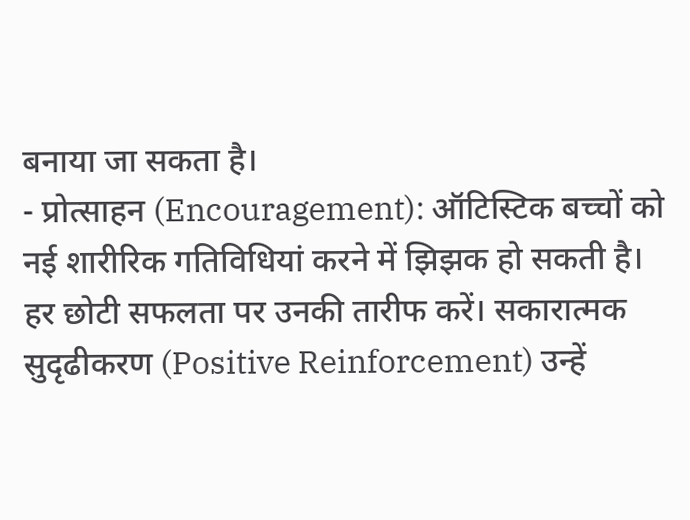बनाया जा सकता है।
- प्रोत्साहन (Encouragement): ऑटिस्टिक बच्चों को नई शारीरिक गतिविधियां करने में झिझक हो सकती है। हर छोटी सफलता पर उनकी तारीफ करें। सकारात्मक सुदृढीकरण (Positive Reinforcement) उन्हें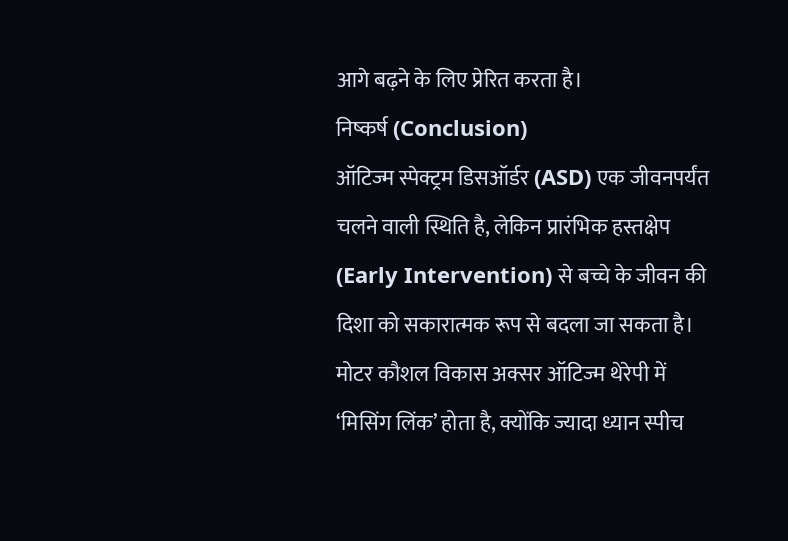आगे बढ़ने के लिए प्रेरित करता है।
निष्कर्ष (Conclusion)
ऑटिज्म स्पेक्ट्रम डिसऑर्डर (ASD) एक जीवनपर्यंत चलने वाली स्थिति है, लेकिन प्रारंभिक हस्तक्षेप (Early Intervention) से बच्चे के जीवन की दिशा को सकारात्मक रूप से बदला जा सकता है। मोटर कौशल विकास अक्सर ऑटिज्म थेरेपी में ‘मिसिंग लिंक’ होता है, क्योंकि ज्यादा ध्यान स्पीच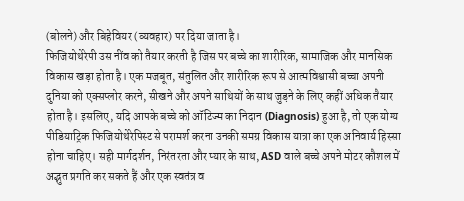(बोलने) और बिहेवियर (व्यवहार) पर दिया जाता है।
फिजियोथेरेपी उस नींव को तैयार करती है जिस पर बच्चे का शारीरिक, सामाजिक और मानसिक विकास खड़ा होता है। एक मजबूत, संतुलित और शारीरिक रूप से आत्मविश्वासी बच्चा अपनी दुनिया को एक्सप्लोर करने, सीखने और अपने साथियों के साथ जुड़ने के लिए कहीं अधिक तैयार होता है। इसलिए, यदि आपके बच्चे को ऑटिज्म का निदान (Diagnosis) हुआ है, तो एक योग्य पीडियाट्रिक फिजियोथेरेपिस्ट से परामर्श करना उनकी समग्र विकास यात्रा का एक अनिवार्य हिस्सा होना चाहिए। सही मार्गदर्शन, निरंतरता और प्यार के साथ, ASD वाले बच्चे अपने मोटर कौशल में अद्भुत प्रगति कर सकते हैं और एक स्वतंत्र व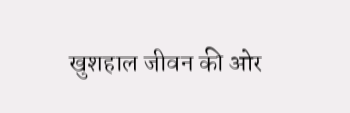खुशहाल जीवन की ओर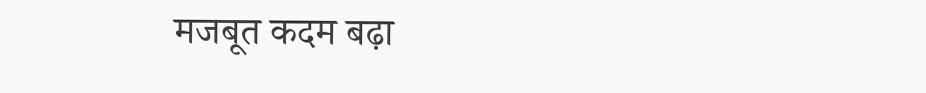मजबूत कदम बढ़ा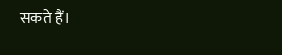सकते हैं।